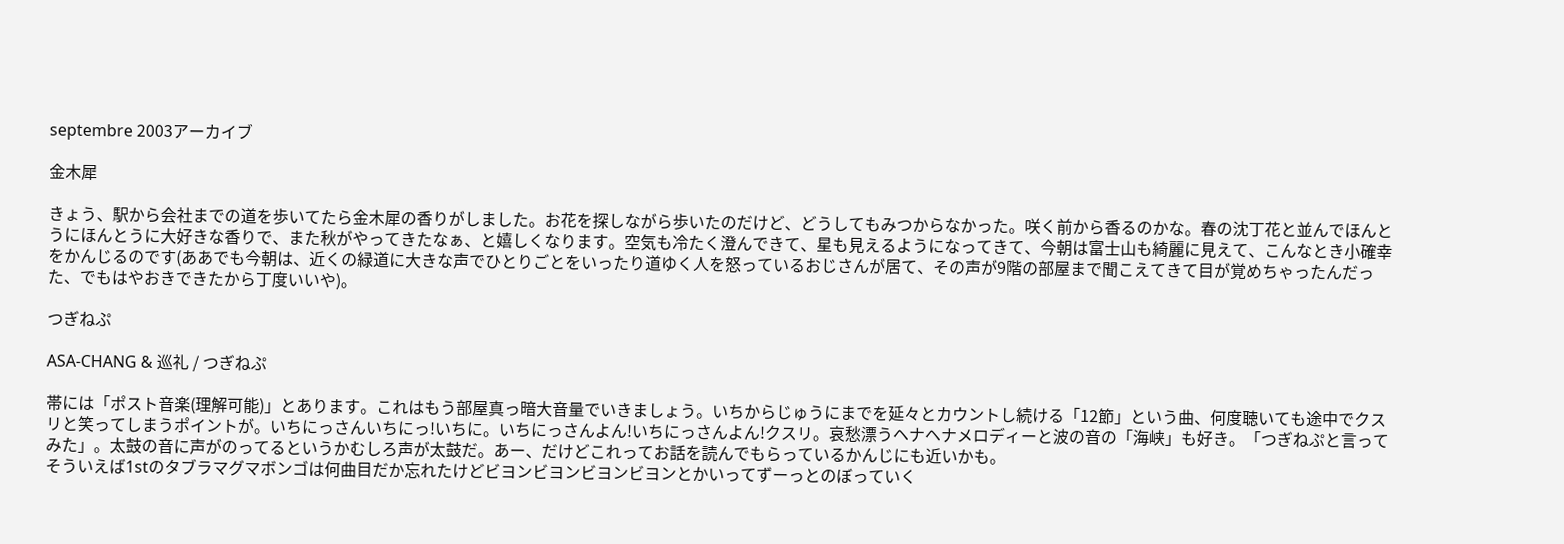septembre 2003アーカイブ

金木犀

きょう、駅から会社までの道を歩いてたら金木犀の香りがしました。お花を探しながら歩いたのだけど、どうしてもみつからなかった。咲く前から香るのかな。春の沈丁花と並んでほんとうにほんとうに大好きな香りで、また秋がやってきたなぁ、と嬉しくなります。空気も冷たく澄んできて、星も見えるようになってきて、今朝は富士山も綺麗に見えて、こんなとき小確幸をかんじるのです(ああでも今朝は、近くの緑道に大きな声でひとりごとをいったり道ゆく人を怒っているおじさんが居て、その声が9階の部屋まで聞こえてきて目が覚めちゃったんだった、でもはやおきできたから丁度いいや)。

つぎねぷ

ASA-CHANG & 巡礼 / つぎねぷ

帯には「ポスト音楽(理解可能)」とあります。これはもう部屋真っ暗大音量でいきましょう。いちからじゅうにまでを延々とカウントし続ける「12節」という曲、何度聴いても途中でクスリと笑ってしまうポイントが。いちにっさんいちにっ!いちに。いちにっさんよん!いちにっさんよん!クスリ。哀愁漂うヘナヘナメロディーと波の音の「海峡」も好き。「つぎねぷと言ってみた」。太鼓の音に声がのってるというかむしろ声が太鼓だ。あー、だけどこれってお話を読んでもらっているかんじにも近いかも。
そういえば1stのタブラマグマボンゴは何曲目だか忘れたけどビヨンビヨンビヨンビヨンとかいってずーっとのぼっていく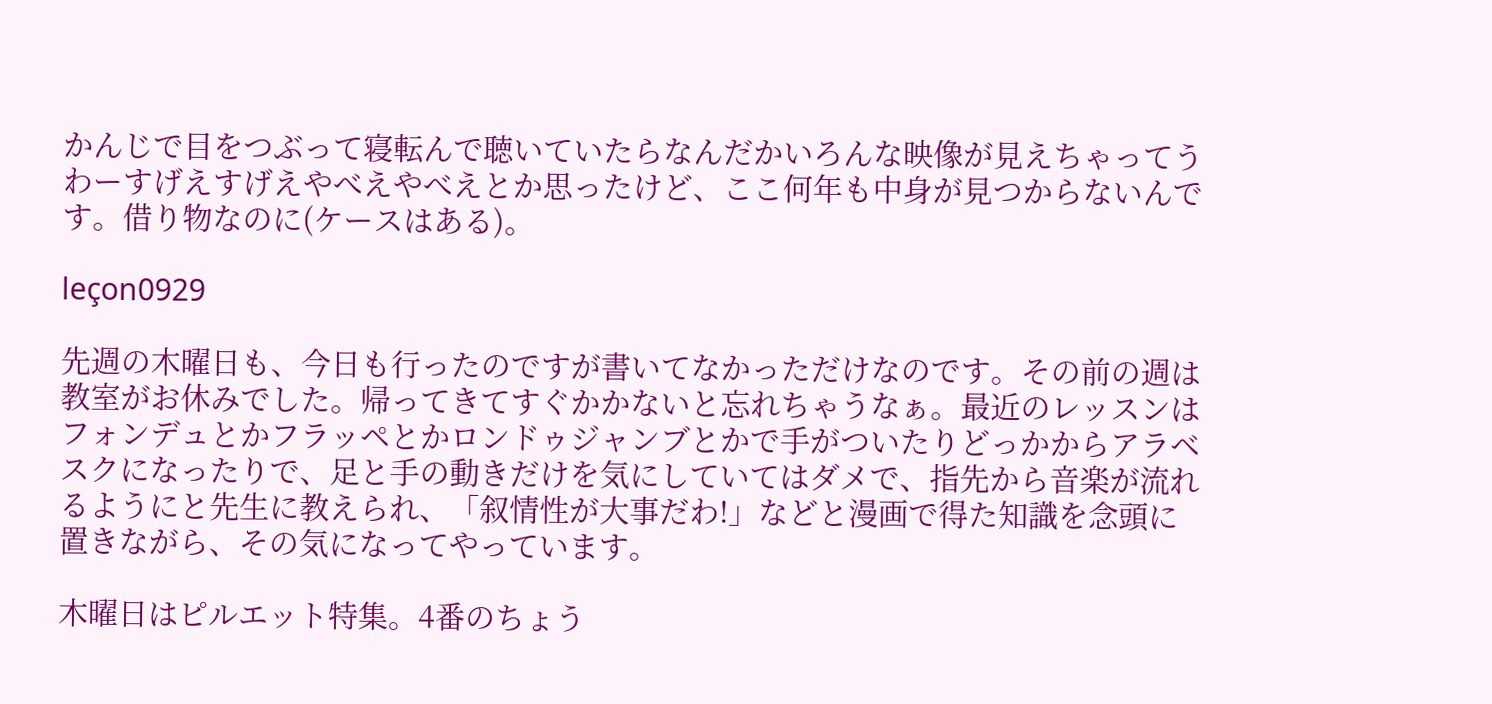かんじで目をつぶって寝転んで聴いていたらなんだかいろんな映像が見えちゃってうわーすげえすげえやべえやべえとか思ったけど、ここ何年も中身が見つからないんです。借り物なのに(ケースはある)。

leçon0929

先週の木曜日も、今日も行ったのですが書いてなかっただけなのです。その前の週は教室がお休みでした。帰ってきてすぐかかないと忘れちゃうなぁ。最近のレッスンはフォンデュとかフラッペとかロンドゥジャンブとかで手がついたりどっかからアラベスクになったりで、足と手の動きだけを気にしていてはダメで、指先から音楽が流れるようにと先生に教えられ、「叙情性が大事だわ!」などと漫画で得た知識を念頭に置きながら、その気になってやっています。

木曜日はピルエット特集。4番のちょう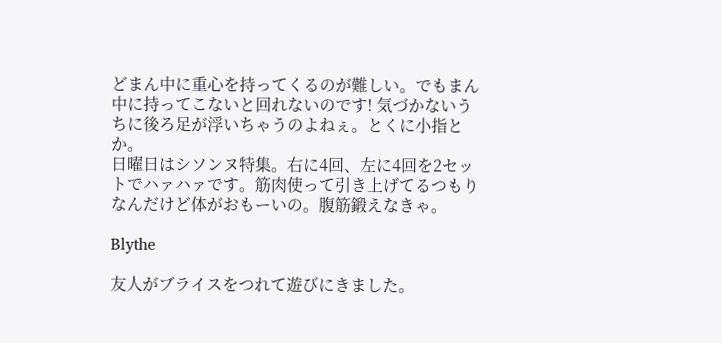どまん中に重心を持ってくるのが難しい。でもまん中に持ってこないと回れないのです! 気づかないうちに後ろ足が浮いちゃうのよねぇ。とくに小指とか。
日曜日はシソンヌ特集。右に4回、左に4回を2セットでハァハァです。筋肉使って引き上げてるつもりなんだけど体がおもーいの。腹筋鍛えなきゃ。

Blythe

友人がブライスをつれて遊びにきました。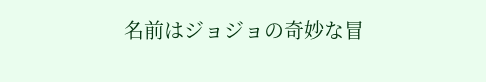名前はジョジョの奇妙な冒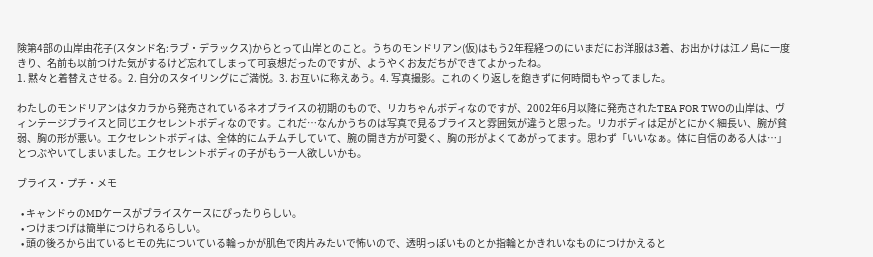険第4部の山岸由花子(スタンド名:ラブ・デラックス)からとって山岸とのこと。うちのモンドリアン(仮)はもう2年程経つのにいまだにお洋服は3着、お出かけは江ノ島に一度きり、名前も以前つけた気がするけど忘れてしまって可哀想だったのですが、ようやくお友だちができてよかったね。
1. 黙々と着替えさせる。2. 自分のスタイリングにご満悦。3. お互いに称えあう。4. 写真撮影。これのくり返しを飽きずに何時間もやってました。

わたしのモンドリアンはタカラから発売されているネオブライスの初期のもので、リカちゃんボディなのですが、2002年6月以降に発売されたTEA FOR TWOの山岸は、ヴィンテージブライスと同じエクセレントボディなのです。これだ…なんかうちのは写真で見るブライスと雰囲気が違うと思った。リカボディは足がとにかく細長い、腕が貧弱、胸の形が悪い。エクセレントボディは、全体的にムチムチしていて、腕の開き方が可愛く、胸の形がよくてあがってます。思わず「いいなぁ。体に自信のある人は…」とつぶやいてしまいました。エクセレントボディの子がもう一人欲しいかも。

ブライス・プチ・メモ

  • キャンドゥのMDケースがブライスケースにぴったりらしい。
  • つけまつげは簡単につけられるらしい。
  • 頭の後ろから出ているヒモの先についている輪っかが肌色で肉片みたいで怖いので、透明っぽいものとか指輪とかきれいなものにつけかえると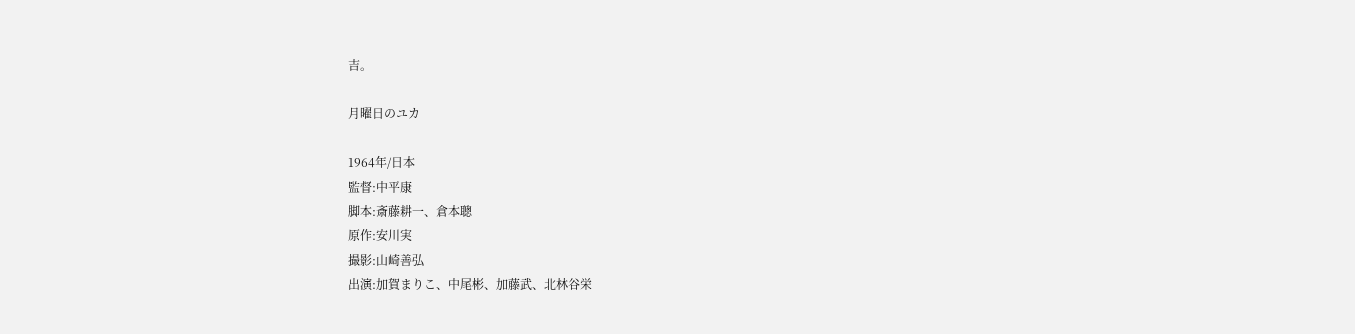吉。

月曜日のユカ

1964年/日本
監督:中平康
脚本:斎藤耕一、倉本聰
原作:安川実
撮影:山崎善弘
出演:加賀まりこ、中尾彬、加藤武、北林谷栄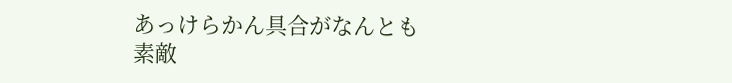あっけらかん具合がなんとも素敵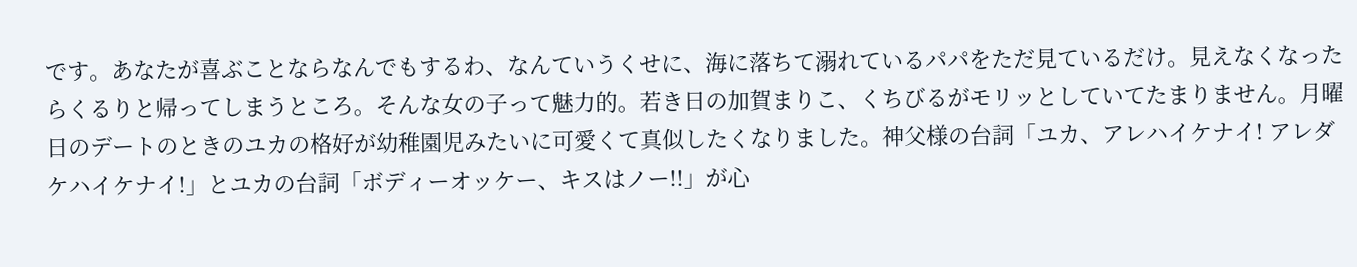です。あなたが喜ぶことならなんでもするわ、なんていうくせに、海に落ちて溺れているパパをただ見ているだけ。見えなくなったらくるりと帰ってしまうところ。そんな女の子って魅力的。若き日の加賀まりこ、くちびるがモリッとしていてたまりません。月曜日のデートのときのユカの格好が幼稚園児みたいに可愛くて真似したくなりました。神父様の台詞「ユカ、アレハイケナイ! アレダケハイケナイ!」とユカの台詞「ボディーオッケー、キスはノー!!」が心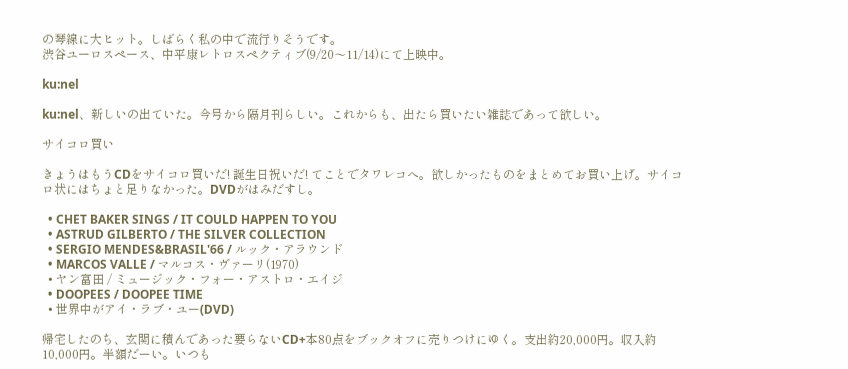の琴線に大ヒット。しばらく私の中で流行りそうです。
渋谷ユーロスペース、中平康レトロスペクティブ(9/20〜11/14)にて上映中。

ku:nel

ku:nel、新しいの出ていた。今号から隔月刊らしい。これからも、出たら買いたい雑誌であって欲しい。

サイコロ買い

きょうはもうCDをサイコロ買いだ! 誕生日祝いだ! てことでタワレコへ。欲しかったものをまとめてお買い上げ。サイコロ状にはちょと足りなかった。DVDがはみだすし。

  • CHET BAKER SINGS / IT COULD HAPPEN TO YOU
  • ASTRUD GILBERTO / THE SILVER COLLECTION
  • SERGIO MENDES&BRASIL'66 / ルック・アラウンド
  • MARCOS VALLE / マルコス・ヴァーリ(1970)
  • ヤン富田 / ミュージック・フォー・アストロ・エイジ
  • DOOPEES / DOOPEE TIME
  • 世界中がアイ・ラブ・ユー(DVD)

帰宅したのち、玄関に積んであった要らないCD+本80点をブックオフに売りつけにゆく。支出約20,000円。収入約10,000円。半額だーい。いつも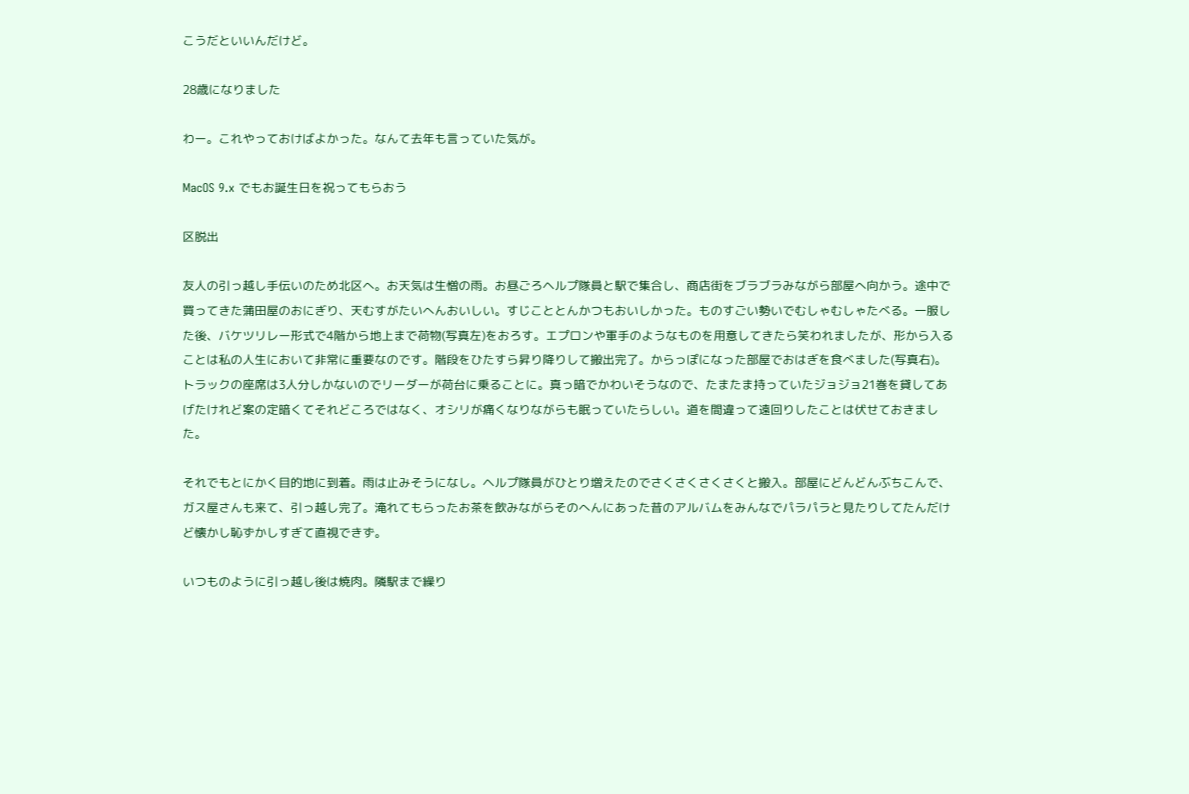こうだといいんだけど。

28歳になりました

わー。これやっておけばよかった。なんて去年も言っていた気が。

MacOS 9.x でもお誕生日を祝ってもらおう

区脱出

友人の引っ越し手伝いのため北区へ。お天気は生憎の雨。お昼ごろヘルプ隊員と駅で集合し、商店街をブラブラみながら部屋へ向かう。途中で買ってきた蒲田屋のおにぎり、天むすがたいへんおいしい。すじこととんかつもおいしかった。ものすごい勢いでむしゃむしゃたべる。一服した後、バケツリレー形式で4階から地上まで荷物(写真左)をおろす。エプロンや軍手のようなものを用意してきたら笑われましたが、形から入ることは私の人生において非常に重要なのです。階段をひたすら昇り降りして搬出完了。からっぽになった部屋でおはぎを食べました(写真右)。トラックの座席は3人分しかないのでリーダーが荷台に乗ることに。真っ暗でかわいそうなので、たまたま持っていたジョジョ21巻を貸してあげたけれど案の定暗くてそれどころではなく、オシリが痛くなりながらも眠っていたらしい。道を間違って遠回りしたことは伏せておきました。

それでもとにかく目的地に到着。雨は止みそうになし。ヘルプ隊員がひとり増えたのでさくさくさくさくと搬入。部屋にどんどんぶちこんで、ガス屋さんも来て、引っ越し完了。淹れてもらったお茶を飲みながらそのへんにあった昔のアルバムをみんなでパラパラと見たりしてたんだけど懐かし恥ずかしすぎて直視できず。

いつものように引っ越し後は焼肉。隣駅まで繰り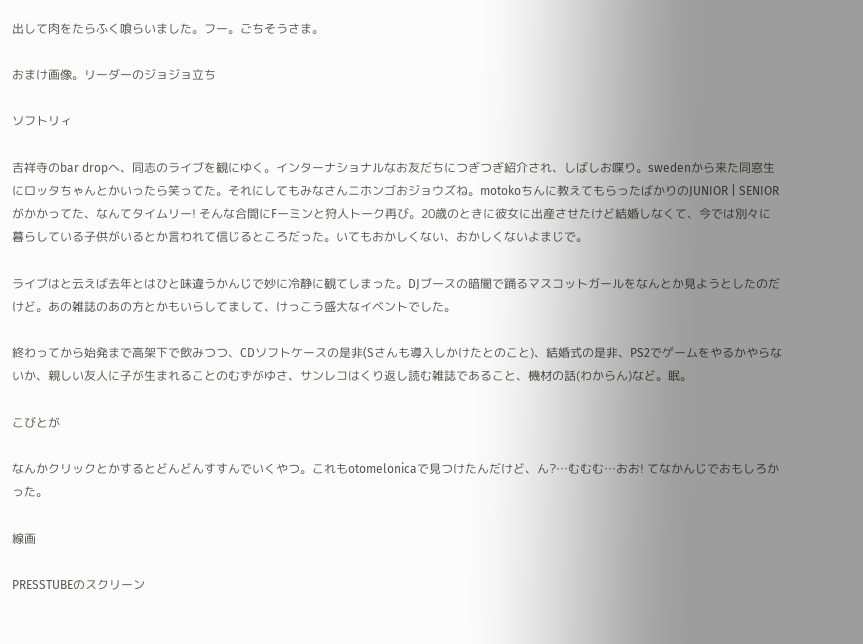出して肉をたらふく喰らいました。フー。ごちそうさま。

おまけ画像。リーダーのジョジョ立ち

ソフトリィ

吉祥寺のbar dropへ、同志のライブを観にゆく。インターナショナルなお友だちにつぎつぎ紹介され、しばしお喋り。swedenから来た同窓生にロッタちゃんとかいったら笑ってた。それにしてもみなさんニホンゴおジョウズね。motokoちんに教えてもらったばかりのJUNIOR | SENIORがかかってた、なんてタイムリー! そんな合間にFーミンと狩人トーク再び。20歳のときに彼女に出産させたけど結婚しなくて、今では別々に暮らしている子供がいるとか言われて信じるところだった。いてもおかしくない、おかしくないよまじで。

ライブはと云えば去年とはひと味違うかんじで妙に冷静に観てしまった。DJブースの暗闇で踊るマスコットガールをなんとか見ようとしたのだけど。あの雑誌のあの方とかもいらしてまして、けっこう盛大なイベントでした。

終わってから始発まで高架下で飲みつつ、CDソフトケースの是非(Sさんも導入しかけたとのこと)、結婚式の是非、PS2でゲームをやるかやらないか、親しい友人に子が生まれることのむずがゆさ、サンレコはくり返し読む雑誌であること、機材の話(わからん)など。眠。

こびとが

なんかクリックとかするとどんどんすすんでいくやつ。これもotomelonicaで見つけたんだけど、ん?…むむむ…おお! てなかんじでおもしろかった。

線画

PRESSTUBEのスクリーン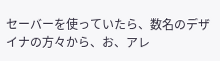セーバーを使っていたら、数名のデザイナの方々から、お、アレ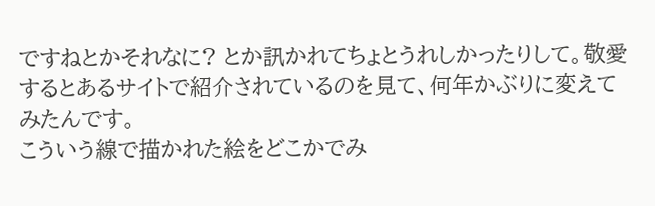ですねとかそれなに? とか訊かれてちょとうれしかったりして。敬愛するとあるサイトで紹介されているのを見て、何年かぶりに変えてみたんです。
こういう線で描かれた絵をどこかでみ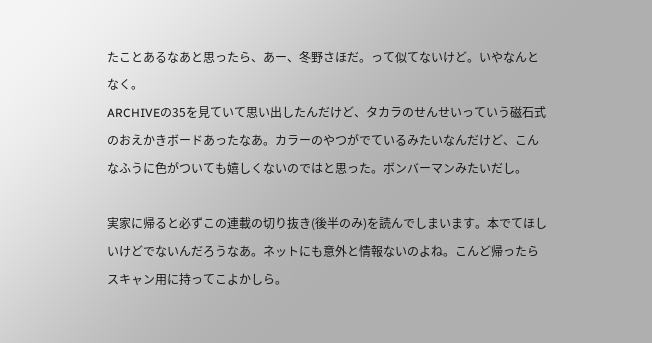たことあるなあと思ったら、あー、冬野さほだ。って似てないけど。いやなんとなく。
ARCHIVEの35を見ていて思い出したんだけど、タカラのせんせいっていう磁石式のおえかきボードあったなあ。カラーのやつがでているみたいなんだけど、こんなふうに色がついても嬉しくないのではと思った。ボンバーマンみたいだし。

実家に帰ると必ずこの連載の切り抜き(後半のみ)を読んでしまいます。本でてほしいけどでないんだろうなあ。ネットにも意外と情報ないのよね。こんど帰ったらスキャン用に持ってこよかしら。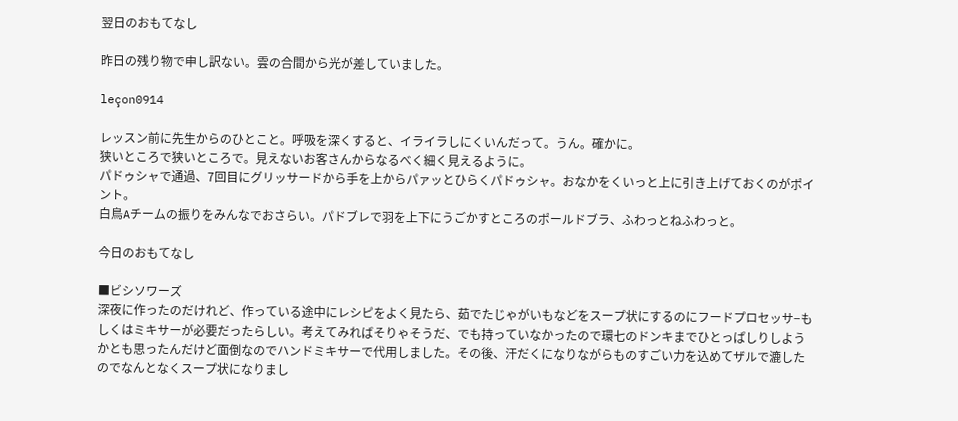翌日のおもてなし

昨日の残り物で申し訳ない。雲の合間から光が差していました。

leçon0914

レッスン前に先生からのひとこと。呼吸を深くすると、イライラしにくいんだって。うん。確かに。
狭いところで狭いところで。見えないお客さんからなるべく細く見えるように。
パドゥシャで通過、7回目にグリッサードから手を上からパァッとひらくパドゥシャ。おなかをくいっと上に引き上げておくのがポイント。
白鳥Aチームの振りをみんなでおさらい。パドブレで羽を上下にうごかすところのポールドブラ、ふわっとねふわっと。

今日のおもてなし

■ビシソワーズ
深夜に作ったのだけれど、作っている途中にレシピをよく見たら、茹でたじゃがいもなどをスープ状にするのにフードプロセッサ−もしくはミキサーが必要だったらしい。考えてみればそりゃそうだ、でも持っていなかったので環七のドンキまでひとっぱしりしようかとも思ったんだけど面倒なのでハンドミキサーで代用しました。その後、汗だくになりながらものすごい力を込めてザルで漉したのでなんとなくスープ状になりまし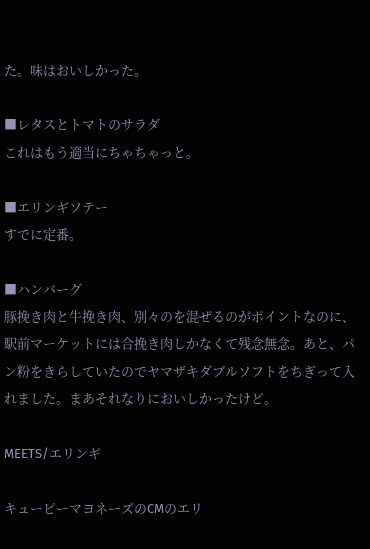た。味はおいしかった。

■レタスとトマトのサラダ
これはもう適当にちゃちゃっと。

■エリンギソテー
すでに定番。

■ハンバーグ
豚挽き肉と牛挽き肉、別々のを混ぜるのがポイントなのに、駅前マーケットには合挽き肉しかなくて残念無念。あと、パン粉をきらしていたのでヤマザキダブルソフトをちぎって入れました。まあそれなりにおいしかったけど。

MEETS/エリンギ

キューピーマヨネーズのCMのエリ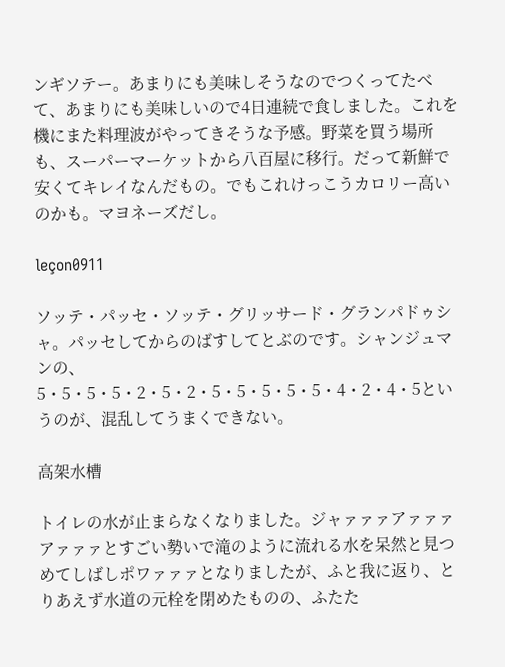ンギソテー。あまりにも美味しそうなのでつくってたべて、あまりにも美味しいので4日連続で食しました。これを機にまた料理波がやってきそうな予感。野菜を買う場所も、スーパーマーケットから八百屋に移行。だって新鮮で安くてキレイなんだもの。でもこれけっこうカロリー高いのかも。マヨネーズだし。

leçon0911

ソッテ・パッセ・ソッテ・グリッサード・グランパドゥシャ。パッセしてからのばすしてとぶのです。シャンジュマンの、5・5・5・5・2・5・2・5・5・5・5・5・4・2・4・5というのが、混乱してうまくできない。

高架水槽

トイレの水が止まらなくなりました。ジャァァァアァァァアァァァとすごい勢いで滝のように流れる水を呆然と見つめてしばしポワァァァとなりましたが、ふと我に返り、とりあえず水道の元栓を閉めたものの、ふたた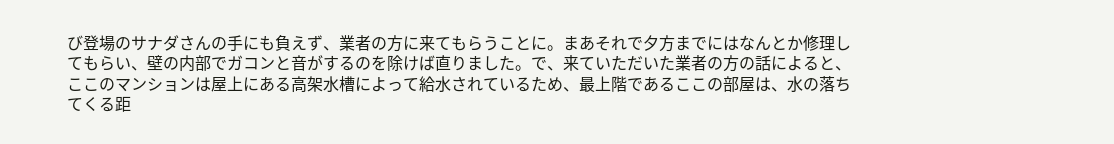び登場のサナダさんの手にも負えず、業者の方に来てもらうことに。まあそれで夕方までにはなんとか修理してもらい、壁の内部でガコンと音がするのを除けば直りました。で、来ていただいた業者の方の話によると、ここのマンションは屋上にある高架水槽によって給水されているため、最上階であるここの部屋は、水の落ちてくる距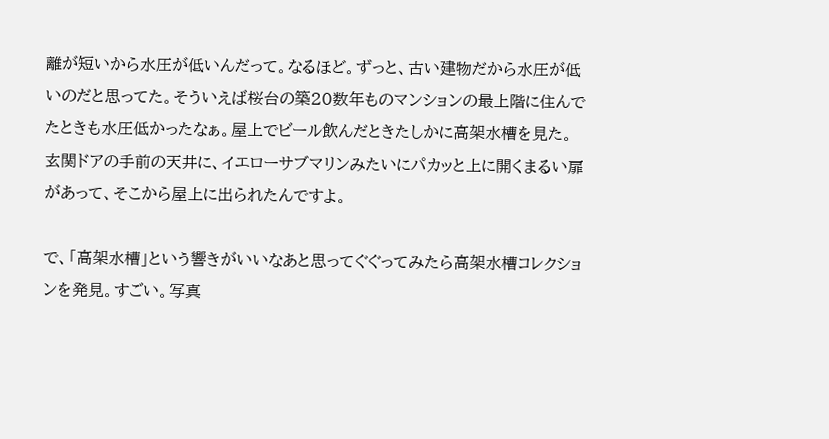離が短いから水圧が低いんだって。なるほど。ずっと、古い建物だから水圧が低いのだと思ってた。そういえば桜台の築20数年ものマンションの最上階に住んでたときも水圧低かったなぁ。屋上でビール飲んだときたしかに高架水槽を見た。玄関ドアの手前の天井に、イエローサブマリンみたいにパカッと上に開くまるい扉があって、そこから屋上に出られたんですよ。

で、「高架水槽」という響きがいいなあと思ってぐぐってみたら高架水槽コレクションを発見。すごい。写真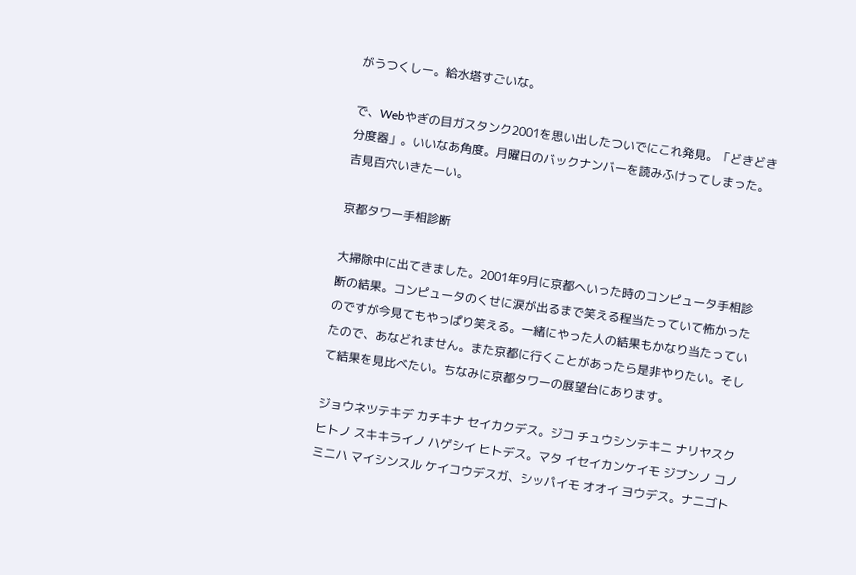がうつくしー。給水塔すごいな。

で、Webやぎの目ガスタンク2001を思い出したついでにこれ発見。「どきどき分度器」。いいなあ角度。月曜日のバックナンバーを読みふけってしまった。吉見百穴いきたーい。

京都タワー手相診断

大掃除中に出てきました。2001年9月に京都へいった時のコンピュータ手相診断の結果。コンピュータのくせに涙が出るまで笑える程当たっていて怖かったのですが今見てもやっぱり笑える。一緒にやった人の結果もかなり当たっていたので、あなどれません。また京都に行くことがあったら是非やりたい。そして結果を見比べたい。ちなみに京都タワーの展望台にあります。

ジョウネツテキデ カチキナ セイカクデス。ジコ チュウシンテキニ ナリヤスク ヒトノ スキキライノ ハゲシイ ヒトデス。マタ イセイカンケイモ ジブンノ コノミニハ マイシンスル ケイコウデスガ、シッパイモ オオイ ヨウデス。ナニゴト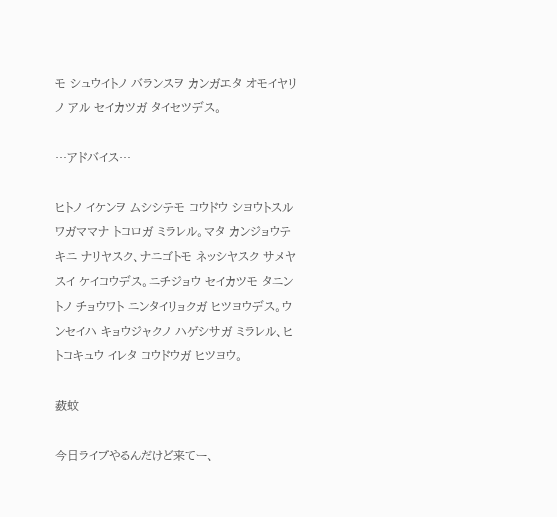モ シュウイトノ バランスヲ カンガエタ オモイヤリノ アル セイカツガ タイセツデス。

…アドバイス…

ヒトノ イケンヲ ムシシテモ コウドウ シヨウトスル ワガママナ トコロガ ミラレル。マタ カンジョウテキニ ナリヤスク、ナニゴトモ ネッシヤスク サメヤスイ ケイコウデス。ニチジョウ セイカツモ タニントノ チョウワト ニンタイリョクガ ヒツヨウデス。ウンセイハ キョウジャクノ ハゲシサガ ミラレル、ヒトコキュウ イレタ コウドウガ ヒツヨウ。

薮蚊

今日ライブやるんだけど来てー、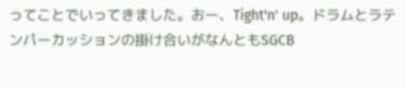ってことでいってきました。おー、Tight'n' up。ドラムとラテンパーカッションの掛け合いがなんともSGCB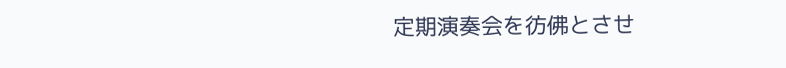定期演奏会を彷佛とさせ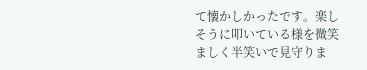て懐かしかったです。楽しそうに叩いている様を微笑ましく半笑いで見守りま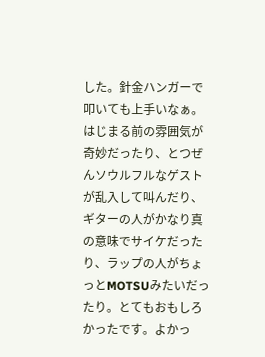した。針金ハンガーで叩いても上手いなぁ。はじまる前の雰囲気が奇妙だったり、とつぜんソウルフルなゲストが乱入して叫んだり、ギターの人がかなり真の意味でサイケだったり、ラップの人がちょっとMOTSUみたいだったり。とてもおもしろかったです。よかっ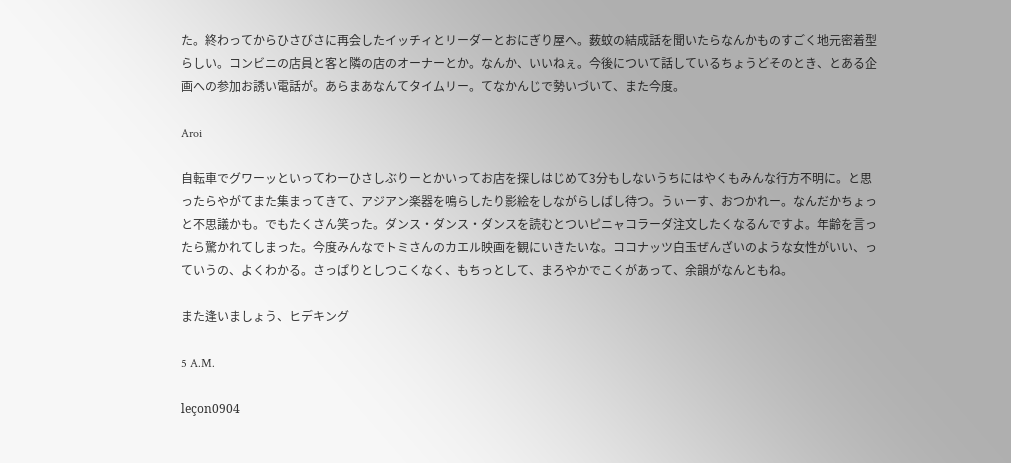た。終わってからひさびさに再会したイッチィとリーダーとおにぎり屋へ。薮蚊の結成話を聞いたらなんかものすごく地元密着型らしい。コンビニの店員と客と隣の店のオーナーとか。なんか、いいねぇ。今後について話しているちょうどそのとき、とある企画への参加お誘い電話が。あらまあなんてタイムリー。てなかんじで勢いづいて、また今度。

Aroi

自転車でグワーッといってわーひさしぶりーとかいってお店を探しはじめて3分もしないうちにはやくもみんな行方不明に。と思ったらやがてまた集まってきて、アジアン楽器を鳴らしたり影絵をしながらしばし待つ。うぃーす、おつかれー。なんだかちょっと不思議かも。でもたくさん笑った。ダンス・ダンス・ダンスを読むとついピニャコラーダ注文したくなるんですよ。年齢を言ったら驚かれてしまった。今度みんなでトミさんのカエル映画を観にいきたいな。ココナッツ白玉ぜんざいのような女性がいい、っていうの、よくわかる。さっぱりとしつこくなく、もちっとして、まろやかでこくがあって、余韻がなんともね。

また逢いましょう、ヒデキング

5 A.M.

leçon0904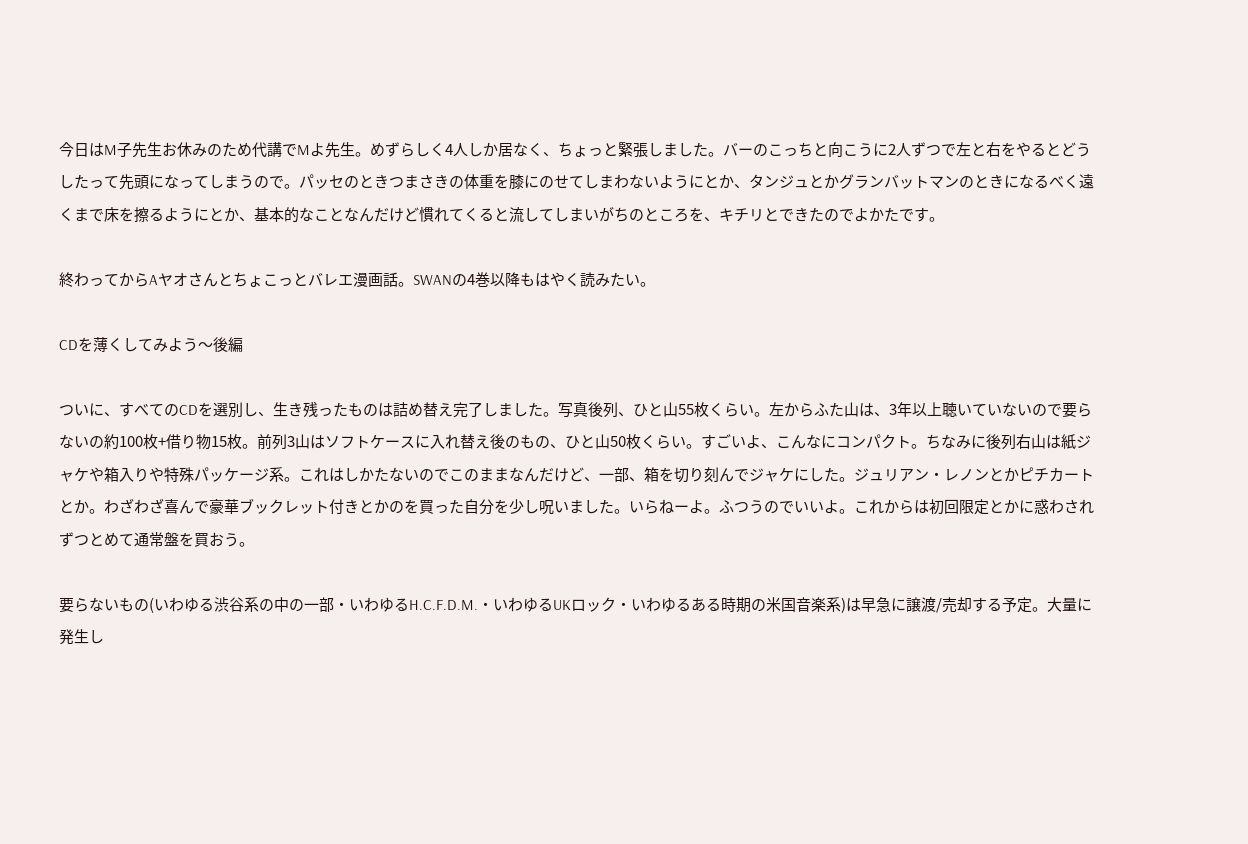今日はM子先生お休みのため代講でMよ先生。めずらしく4人しか居なく、ちょっと緊張しました。バーのこっちと向こうに2人ずつで左と右をやるとどうしたって先頭になってしまうので。パッセのときつまさきの体重を膝にのせてしまわないようにとか、タンジュとかグランバットマンのときになるべく遠くまで床を擦るようにとか、基本的なことなんだけど慣れてくると流してしまいがちのところを、キチリとできたのでよかたです。

終わってからAヤオさんとちょこっとバレエ漫画話。SWANの4巻以降もはやく読みたい。

CDを薄くしてみよう〜後編

ついに、すべてのCDを選別し、生き残ったものは詰め替え完了しました。写真後列、ひと山55枚くらい。左からふた山は、3年以上聴いていないので要らないの約100枚+借り物15枚。前列3山はソフトケースに入れ替え後のもの、ひと山50枚くらい。すごいよ、こんなにコンパクト。ちなみに後列右山は紙ジャケや箱入りや特殊パッケージ系。これはしかたないのでこのままなんだけど、一部、箱を切り刻んでジャケにした。ジュリアン・レノンとかピチカートとか。わざわざ喜んで豪華ブックレット付きとかのを買った自分を少し呪いました。いらねーよ。ふつうのでいいよ。これからは初回限定とかに惑わされずつとめて通常盤を買おう。

要らないもの(いわゆる渋谷系の中の一部・いわゆるH.C.F.D.M.・いわゆるUKロック・いわゆるある時期の米国音楽系)は早急に譲渡/売却する予定。大量に発生し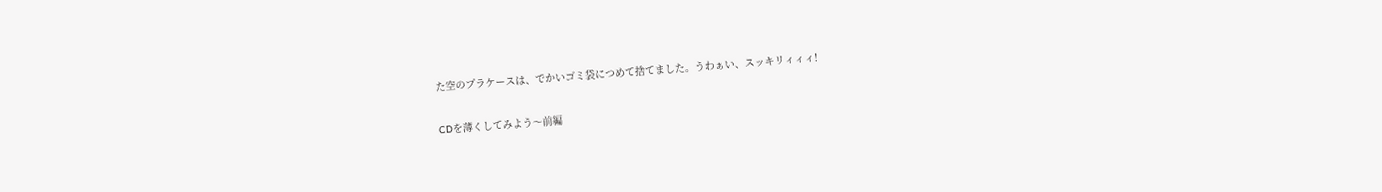た空のプラケースは、でかいゴミ袋につめて捨てました。うわぁい、スッキリィィィ!

CDを薄くしてみよう〜前編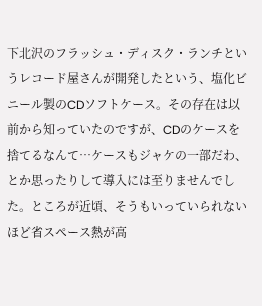下北沢のフラッシュ・ディスク・ランチというレコード屋さんが開発したという、塩化ビニール製のCDソフトケース。その存在は以前から知っていたのですが、CDのケースを捨てるなんて…ケースもジャケの一部だわ、とか思ったりして導入には至りませんでした。ところが近頃、そうもいっていられないほど省スペース熱が高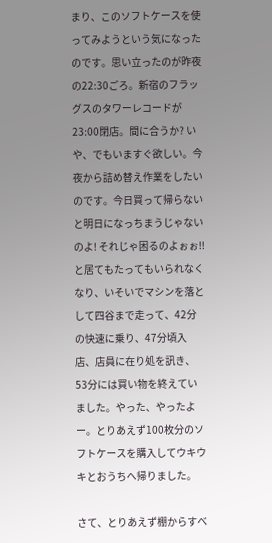まり、このソフトケースを使ってみようという気になったのです。思い立ったのが昨夜の22:30ごろ。新宿のフラッグスのタワーレコードが23:00閉店。間に合うか? いや、でもいますぐ欲しい。今夜から詰め替え作業をしたいのです。今日買って帰らないと明日になっちまうじゃないのよ! それじゃ困るのよぉぉ!! と居てもたってもいられなくなり、いそいでマシンを落として四谷まで走って、42分の快速に乗り、47分頃入店、店員に在り処を訊き、53分には買い物を終えていました。やった、やったよー。とりあえず100枚分のソフトケースを購入してウキウキとおうちへ帰りました。

さて、とりあえず棚からすべ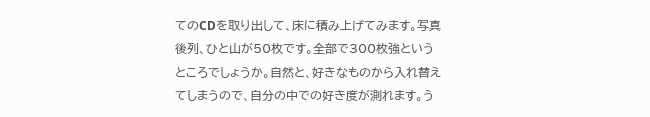てのCDを取り出して、床に積み上げてみます。写真後列、ひと山が50枚です。全部で300枚強というところでしょうか。自然と、好きなものから入れ替えてしまうので、自分の中での好き度が測れます。う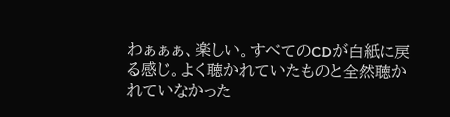わぁぁぁ、楽しい。すべてのCDが白紙に戻る感じ。よく聴かれていたものと全然聴かれていなかった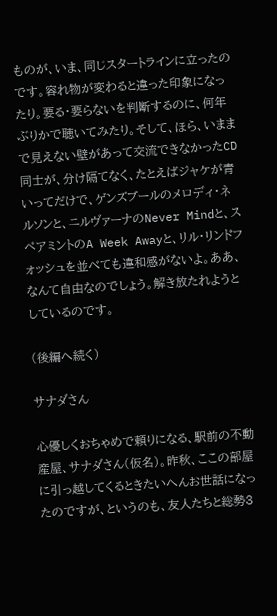ものが、いま、同じスタートラインに立ったのです。容れ物が変わると違った印象になったり。要る・要らないを判断するのに、何年ぶりかで聴いてみたり。そして、ほら、いままで見えない壁があって交流できなかったCD同士が、分け隔てなく、たとえばジャケが青いってだけで、ゲンズブールのメロディ・ネルソンと、ニルヴァーナのNever Mindと、スペアミントのA Week Awayと、リル・リンドフォッシュを並べても違和感がないよ。ああ、なんて自由なのでしょう。解き放たれようとしているのです。

(後編へ続く)

サナダさん

心優しくおちゃめで頼りになる、駅前の不動産屋、サナダさん(仮名)。昨秋、ここの部屋に引っ越してくるときたいへんお世話になったのですが、というのも、友人たちと総勢3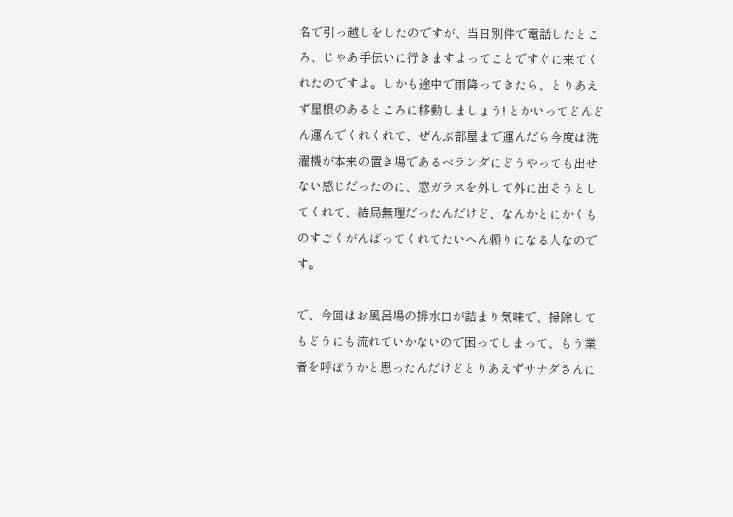名で引っ越しをしたのですが、当日別件で電話したところ、じゃあ手伝いに行きますよってことですぐに来てくれたのですよ。しかも途中で雨降ってきたら、とりあえず屋根のあるところに移動しましょう! とかいってどんどん運んでくれくれて、ぜんぶ部屋まで運んだら今度は洗濯機が本来の置き場であるベランダにどうやっても出せない感じだったのに、窓ガラスを外して外に出そうとしてくれて、結局無理だったんだけど、なんかとにかくものすごくがんばってくれてたいへん頼りになる人なのです。

で、今回はお風呂場の排水口が詰まり気味で、掃除してもどうにも流れていかないので困ってしまって、もう業者を呼ぼうかと思ったんだけどとりあえずサナダさんに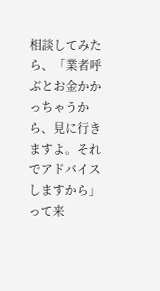相談してみたら、「業者呼ぶとお金かかっちゃうから、見に行きますよ。それでアドバイスしますから」って来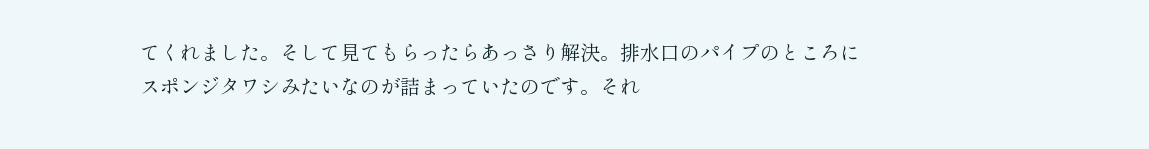てくれました。そして見てもらったらあっさり解決。排水口のパイプのところにスポンジタワシみたいなのが詰まっていたのです。それ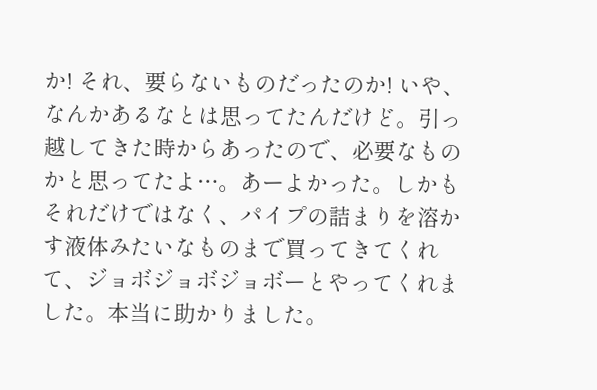か! それ、要らないものだったのか! いや、なんかあるなとは思ってたんだけど。引っ越してきた時からあったので、必要なものかと思ってたよ…。あーよかった。しかもそれだけではなく、パイプの詰まりを溶かす液体みたいなものまで買ってきてくれて、ジョボジョボジョボーとやってくれました。本当に助かりました。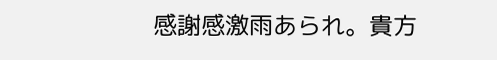感謝感激雨あられ。貴方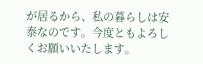が居るから、私の暮らしは安泰なのです。今度ともよろしくお願いいたします。